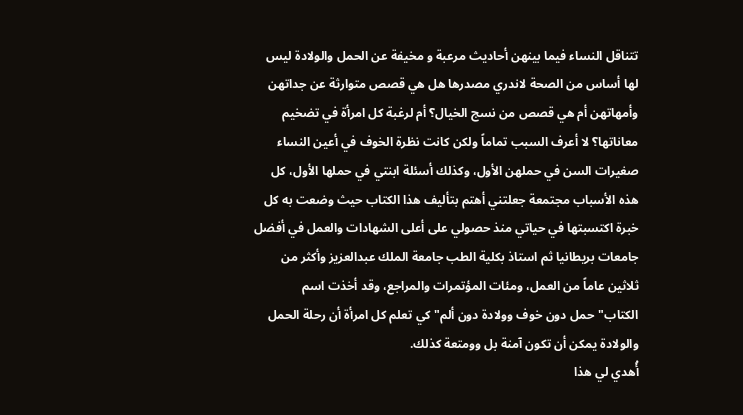تتناقل النساء فيما بينهن أحاديث مرعبة و مخيفة عن الحمل والولادة ليس لها أساس من الصحة لاندري مصدرها هل هي قصص متوارثة عن جداتهن وأمهاتهن أم هي قصص من نسج الخيال؟ أم لرغبة كل امرأة في تضخيم معاناتها؟ لا أعرف السبب تماماً ولكن كانت نظرة الخوف في أعين النساء صغيرات السن في حملهن الأول، وكذلك أسئلة ابنتي في حملها الأول، كل هذه الأسباب مجتمعة جعلتني أهتم بتأليف هذا الكتاب حيث وضعت به كل خبرة اكتسبتها في حياتي منذ حصولي على أعلى الشهادات والعمل في أفضل جامعات بريطانيا ثم استاذ بكلية الطب جامعة الملك عبدالعزيز وأكثر من ثلاثين عاماً من العمل، ومئات المؤتمرات والمراجع، وقد أخذت اسم الكتاب"حمل دون خوف وولادة دون ألم" كي تعلم كل امرأة أن رحلة الحمل والولادة يمكن أن تكون آمنة بل وومتعة كذلك.
أُهدي لي هذا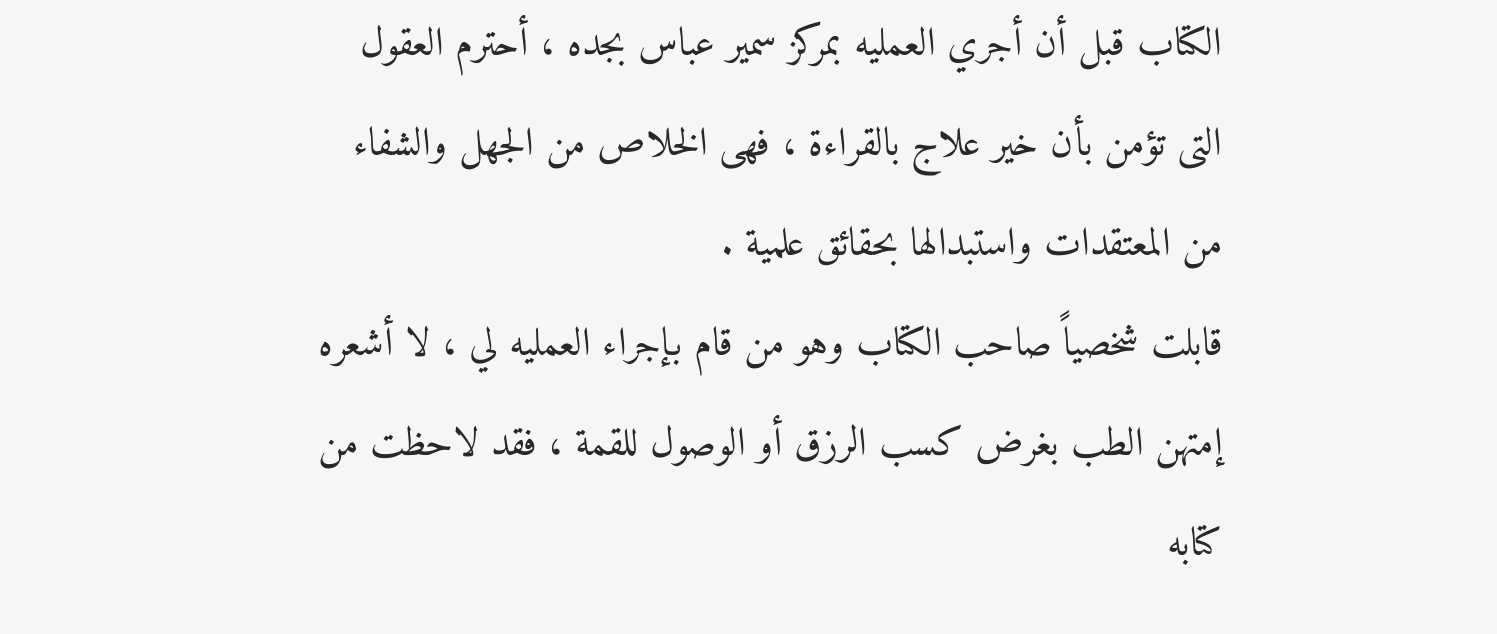الكتاب قبل أن أجري العمليه بمركز سمير عباس بجده ، أحترم العقول التى تؤمن بأن خير علاج بالقراءة ، فهى الخلاص من الجهل والشفاء من المعتقدات واستبدالها بحقائق علمية .
قابلت شخصياً صاحب الكتاب وهو من قام بإجراء العمليه لي ، لا أشعره إمتهن الطب بغرض كسب الرزق أو الوصول للقمة ، فقد لاحظت من كتابه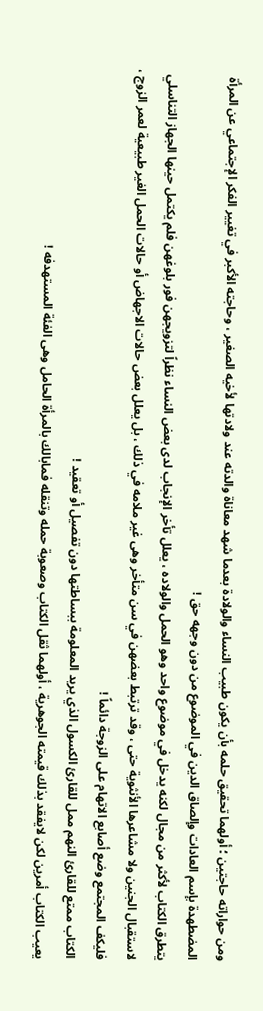ومن حواراته حاجتين ؛ أولهما تحقيق حلمه بأن يكون طبيب النساء والولادة بعدما شهد معاناة والدته عند ولادتها لأخيه الصغير ، وحاجته الأكبر في تغيير الفكر الإجتماعي عن المرأة المضطهدة بإسم العادات وإلصاق الدين في الموضوع من دون وجهه حق !
يتطرق الكتاب لأكثر من مجال لكنه يدخل في موضوع واحد وهو الحمل والولاده ، يعلل تأخر الإنجاب لدى بعض النساء نظراً لتزويجهن فور بلوغهن فلم يكتمل حينها الجهاز التناسلي لاستقبال الجنين ولا مشاعرها الأنثوية حتى ، وقد ترتبط بعضهن في سن متأخر وهى غير ملامه في ذلك ، بل يعلل بعض حالات الاجهاض أو حالات الحمل الغير طبيعية لعمر الزوج ، فليكف المجتمع وضع أصابع الاتهام على الزوجة دائماً !
الكتاب ممتع للقارئ النهم ممل للقارئ الكسول الذي يريد المعلومة ببساطتها دون تفصيل أو تعقيد !
يعيب الكتاب أمرين لكن لايفقد بذلك قيمته الجوهرية ، أولهما ثقل الكتاب وصعوبة حمله وتنقله فمابالك بالمرأة الحامل وهى الفئة المستهدفه !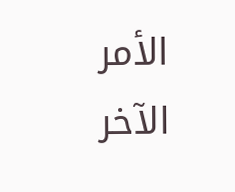الأمر الآخر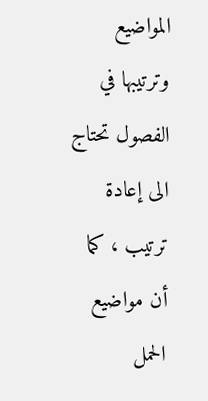المواضيع وترتيبها في الفصول تحتاج الى إعادة ترتيب ، كما أن مواضيع الحمل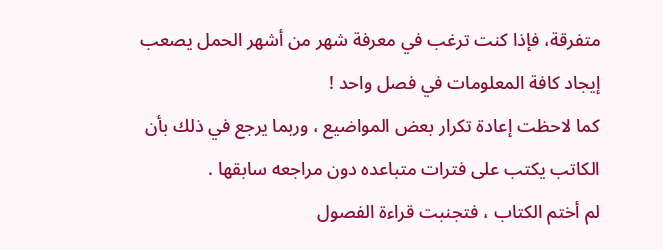متفرقة، فإذا كنت ترغب في معرفة شهر من أشهر الحمل يصعب إيجاد كافة المعلومات في فصل واحد !
كما لاحظت إعادة تكرار بعض المواضيع ، وربما يرجع في ذلك بأن الكاتب يكتب على فترات متباعده دون مراجعه سابقها .
لم أختم الكتاب ، فتجنبت قراءة الفصول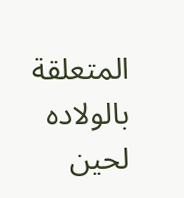المتعلقة بالولاده لحين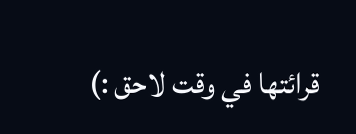قرائتها في وقت لاحق :)